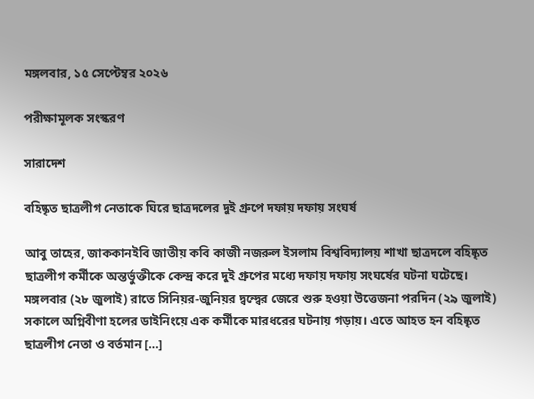মঙ্গলবার, ১৫ সেপ্টেম্বর ২০২৬

পরীক্ষামূলক সংস্করণ

সারাদেশ

বহিষ্কৃত ছাত্রলীগ নেতাকে ঘিরে ছাত্রদলের দুই গ্রুপে দফায় দফায় সংঘর্ষ

আবু তাহের, জাককানইবি জাতীয় কবি কাজী নজরুল ইসলাম বিশ্ববিদ্যালয় শাখা ছাত্রদলে বহিষ্কৃত ছাত্রলীগ কর্মীকে অন্তর্ভুক্তীকে কেন্দ্র করে দুই গ্রুপের মধ্যে দফায় দফায় সংঘর্ষের ঘটনা ঘটেছে। মঙ্গলবার (২৮ জুলাই) রাতে সিনিয়র-জুনিয়র দ্বন্দ্বের জেরে শুরু হওয়া উত্তেজনা পরদিন (২৯ জুলাই) সকালে অগ্নিবীণা হলের ডাইনিংয়ে এক কর্মীকে মারধরের ঘটনায় গড়ায়। এতে আহত হন বহিষ্কৃত ছাত্রলীগ নেতা ও বর্তমান […]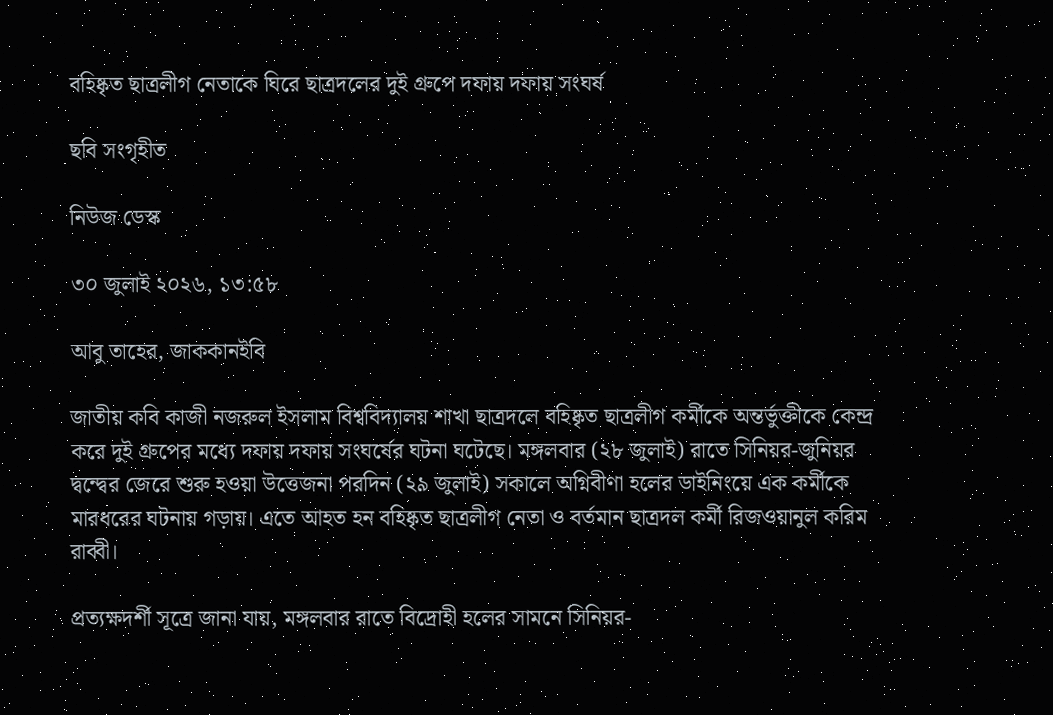বহিষ্কৃত ছাত্রলীগ নেতাকে ঘিরে ছাত্রদলের দুই গ্রুপে দফায় দফায় সংঘর্ষ

ছবি সংগৃহীত

নিউজ ডেস্ক

৩০ জুলাই ২০২৬, ১৩:৫৮

আবু তাহের, জাককানইবি

জাতীয় কবি কাজী নজরুল ইসলাম বিশ্ববিদ্যালয় শাখা ছাত্রদলে বহিষ্কৃত ছাত্রলীগ কর্মীকে অন্তর্ভুক্তীকে কেন্দ্র করে দুই গ্রুপের মধ্যে দফায় দফায় সংঘর্ষের ঘটনা ঘটেছে। মঙ্গলবার (২৮ জুলাই) রাতে সিনিয়র-জুনিয়র দ্বন্দ্বের জেরে শুরু হওয়া উত্তেজনা পরদিন (২৯ জুলাই) সকালে অগ্নিবীণা হলের ডাইনিংয়ে এক কর্মীকে মারধরের ঘটনায় গড়ায়। এতে আহত হন বহিষ্কৃত ছাত্রলীগ নেতা ও বর্তমান ছাত্রদল কর্মী রিজওয়ানুল করিম রাব্বী।

প্রত্যক্ষদর্শী সূত্রে জানা যায়, মঙ্গলবার রাতে বিদ্রোহী হলের সামনে সিনিয়র-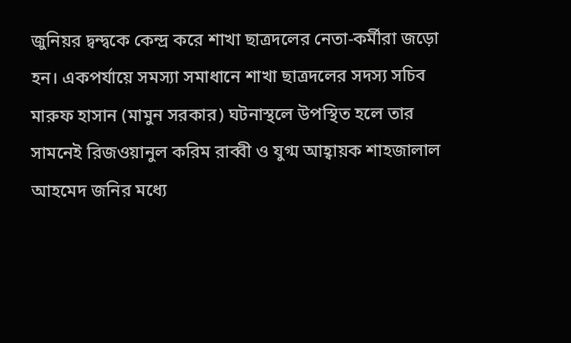জুনিয়র দ্বন্দ্বকে কেন্দ্র করে শাখা ছাত্রদলের নেতা-কর্মীরা জড়ো হন। একপর্যায়ে সমস্যা সমাধানে শাখা ছাত্রদলের সদস্য সচিব মারুফ হাসান (মামুন সরকার) ঘটনাস্থলে উপস্থিত হলে তার সামনেই রিজওয়ানুল করিম রাব্বী ও যুগ্ম আহ্বায়ক শাহজালাল আহমেদ জনির মধ্যে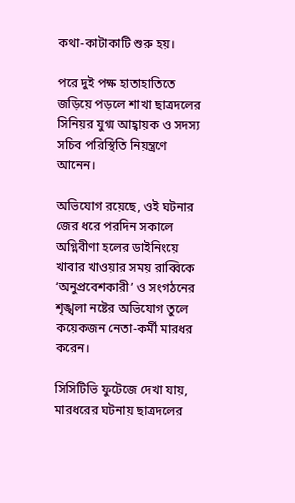কথা-কাটাকাটি শুরু হয়।

পরে দুই পক্ষ হাতাহাতিতে জড়িয়ে পড়লে শাখা ছাত্রদলের সিনিয়র যুগ্ম আহ্বায়ক ও সদস্য সচিব পরিস্থিতি নিয়ন্ত্রণে আনেন।

অভিযোগ রয়েছে, ওই ঘটনার জের ধরে পরদিন সকালে অগ্নিবীণা হলের ডাইনিংয়ে খাবার খাওয়ার সময় রাব্বিকে ‘অনুপ্রবেশকারী’ ও সংগঠনের শৃঙ্খলা নষ্টের অভিযোগ তুলে কয়েকজন নেতা-কর্মী মারধর করেন।

সিসিটিভি ফুটেজে দেখা যায়, মারধরের ঘটনায় ছাত্রদলের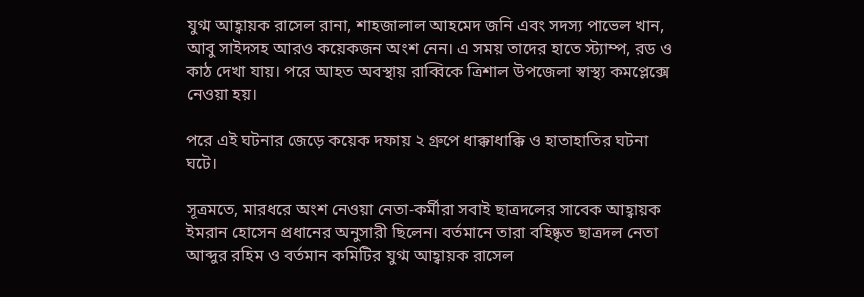যুগ্ম আহ্বায়ক রাসেল রানা, শাহজালাল আহমেদ জনি এবং সদস্য পাভেল খান, আবু সাইদসহ আরও কয়েকজন অংশ নেন। এ সময় তাদের হাতে স্ট্যাম্প, রড ও কাঠ দেখা যায়। পরে আহত অবস্থায় রাব্বিকে ত্রিশাল উপজেলা স্বাস্থ্য কমপ্লেক্সে নেওয়া হয়।

পরে এই ঘটনার জেড়ে কয়েক দফায় ২ গ্রুপে ধাক্কাধাক্কি ও হাতাহাতির ঘটনা ঘটে।

সূত্রমতে, মারধরে অংশ নেওয়া নেতা-কর্মীরা সবাই ছাত্রদলের সাবেক আহ্বায়ক ইমরান হোসেন প্রধানের অনুসারী ছিলেন। বর্তমানে তারা বহিষ্কৃত ছাত্রদল নেতা আব্দুর রহিম ও বর্তমান কমিটির যুগ্ম আহ্বায়ক রাসেল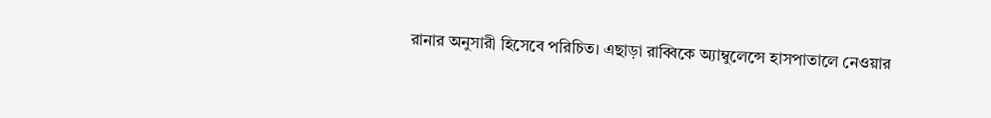রানার অনুসারী হিসেবে পরিচিত। এছাড়া রাব্বিকে অ্যাম্বুলেন্সে হাসপাতালে নেওয়ার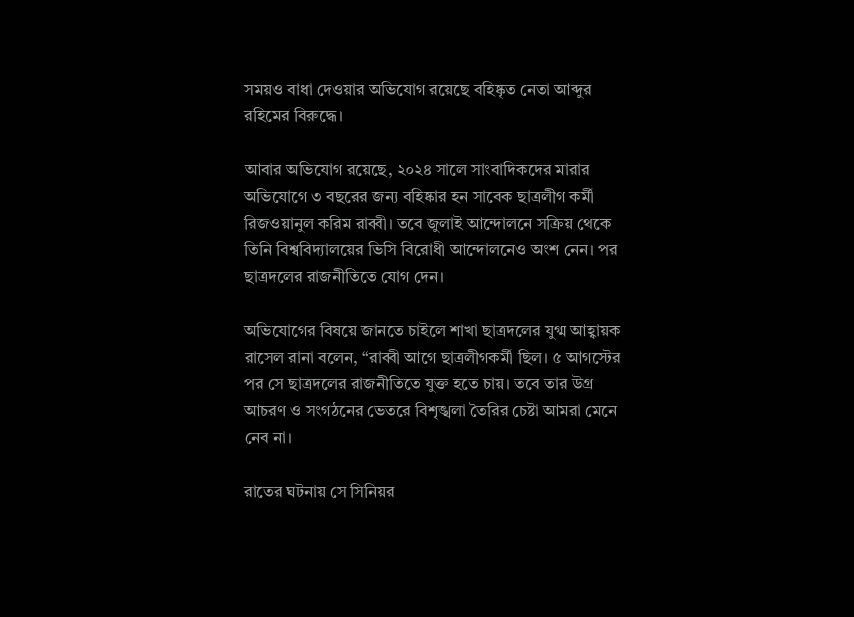সময়ও বাধা দেওয়ার অভিযোগ রয়েছে বহিষ্কৃত নেতা আব্দুর রহিমের বিরুদ্ধে।

আবার অভিযোগ রয়েছে, ২০২৪ সালে সাংবাদিকদের মারার অভিযোগে ৩ বছরের জন্য বহিষ্কার হন সাবেক ছাত্রলীগ কর্মী রিজওয়ানুল করিম রাব্বী। তবে জুলাই আন্দোলনে সক্রিয় থেকে তিনি বিশ্ববিদ্যালয়ের ভিসি বিরোধী আন্দোলনেও অংশ নেন। পর ছাত্রদলের রাজনীতিতে যোগ দেন।

অভিযোগের বিষয়ে জানতে চাইলে শাখা ছাত্রদলের যুগ্ম আহ্বায়ক রাসেল রানা বলেন, “রাব্বী আগে ছাত্রলীগকর্মী ছিল। ৫ আগস্টের পর সে ছাত্রদলের রাজনীতিতে যুক্ত হতে চায়। তবে তার উগ্র আচরণ ও সংগঠনের ভেতরে বিশৃঙ্খলা তৈরির চেষ্টা আমরা মেনে নেব না।

রাতের ঘটনায় সে সিনিয়র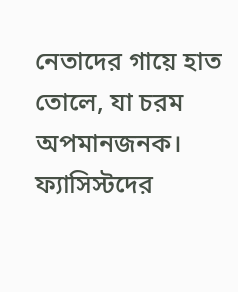নেতাদের গায়ে হাত তোলে, যা চরম অপমানজনক। ফ্যাসিস্টদের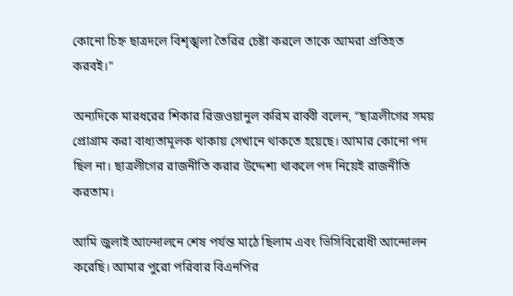কোনো চিহ্ন ছাত্রদলে বিশৃঙ্খলা তৈরির চেষ্টা করলে তাকে আমরা প্রতিহত করবই।”

অন্যদিকে মারধরের শিকার রিজওয়ানুল করিম রাব্বী বলেন, “ছাত্রলীগের সময় প্রোগ্রাম করা বাধ্যতামূলক থাকায় সেখানে থাকতে হয়েছে। আমার কোনো পদ ছিল না। ছাত্রলীগের রাজনীতি করার উদ্দেশ্য থাকলে পদ নিয়েই রাজনীতি করতাম।

আমি জুলাই আন্দোলনে শেষ পর্যন্ত মাঠে ছিলাম এবং ভিসিবিরোধী আন্দোলন করেছি। আমার পুরো পরিবার বিএনপির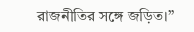রাজনীতির সঙ্গে জড়িত।”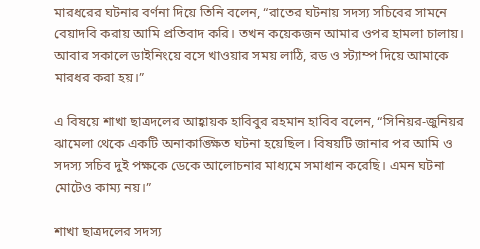মারধরের ঘটনার বর্ণনা দিয়ে তিনি বলেন, “রাতের ঘটনায় সদস্য সচিবের সামনে বেয়াদবি করায় আমি প্রতিবাদ করি। তখন কয়েকজন আমার ওপর হামলা চালায়। আবার সকালে ডাইনিংয়ে বসে খাওয়ার সময় লাঠি, রড ও স্ট্যাম্প দিয়ে আমাকে মারধর করা হয়।”

এ বিষয়ে শাখা ছাত্রদলের আহ্বায়ক হাবিবুর রহমান হাবিব বলেন, “সিনিয়র-জুনিয়র ঝামেলা থেকে একটি অনাকাঙ্ক্ষিত ঘটনা হয়েছিল। বিষয়টি জানার পর আমি ও সদস্য সচিব দুই পক্ষকে ডেকে আলোচনার মাধ্যমে সমাধান করেছি। এমন ঘটনা মোটেও কাম্য নয়।”

শাখা ছাত্রদলের সদস্য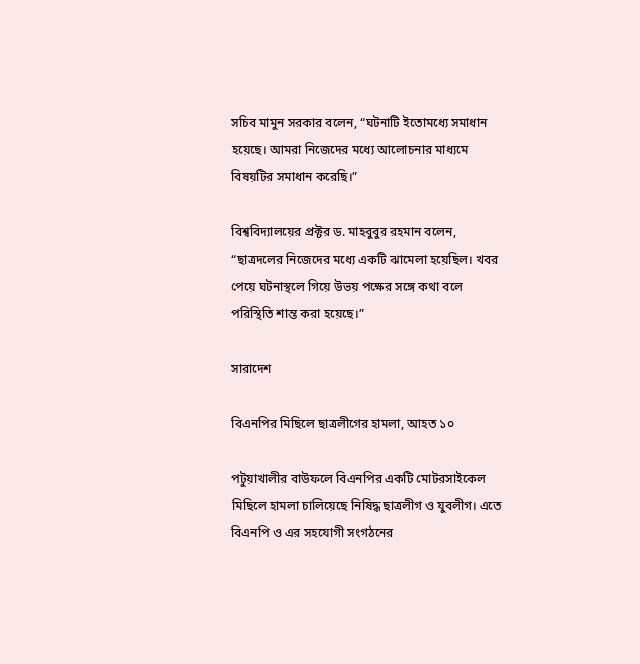সচিব মামুন সরকার বলেন, “ঘটনাটি ইতোমধ্যে সমাধান হয়েছে। আমরা নিজেদের মধ্যে আলোচনার মাধ্যমে বিষয়টির সমাধান করেছি।”

বিশ্ববিদ্যালয়ের প্রক্টর ড. মাহবুবুর রহমান বলেন, “ছাত্রদলের নিজেদের মধ্যে একটি ঝামেলা হয়েছিল। খবর পেয়ে ঘটনাস্থলে গিয়ে উভয় পক্ষের সঙ্গে কথা বলে পরিস্থিতি শান্ত করা হয়েছে।”

সারাদেশ

বিএনপির মিছিলে ছাত্রলীগের হামলা, আহত ১০

পটুয়াখালীর বাউফলে বিএনপির একটি মোটরসাইকেল মিছিলে হামলা চালিয়েছে নিষিদ্ধ ছাত্রলীগ ও যুবলীগ। এতে বিএনপি ও এর সহযোগী সংগঠনের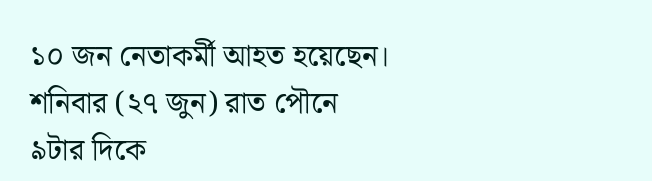১০ জন নেতাকর্মী আহত হয়েছেন। শনিবার (২৭ জুন) রাত পৌনে ৯টার দিকে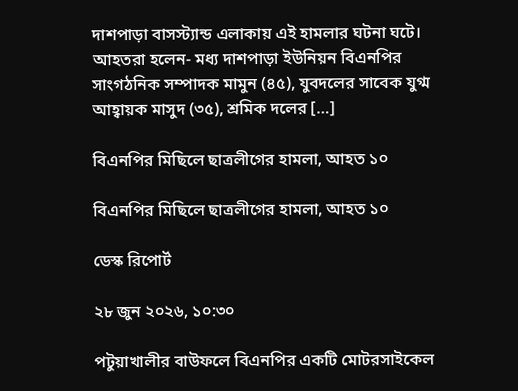দাশপাড়া বাসস্ট্যান্ড এলাকায় এই হামলার ঘটনা ঘটে। আহতরা হলেন- মধ্য দাশপাড়া ইউনিয়ন বিএনপির সাংগঠনিক সম্পাদক মামুন (৪৫), যুবদলের সাবেক যুগ্ম আহ্বায়ক মাসুদ (৩৫), শ্রমিক দলের […]

বিএনপির মিছিলে ছাত্রলীগের হামলা, আহত ১০

বিএনপির মিছিলে ছাত্রলীগের হামলা, আহত ১০

ডেস্ক রিপোর্ট

২৮ জুন ২০২৬, ১০:৩০

পটুয়াখালীর বাউফলে বিএনপির একটি মোটরসাইকেল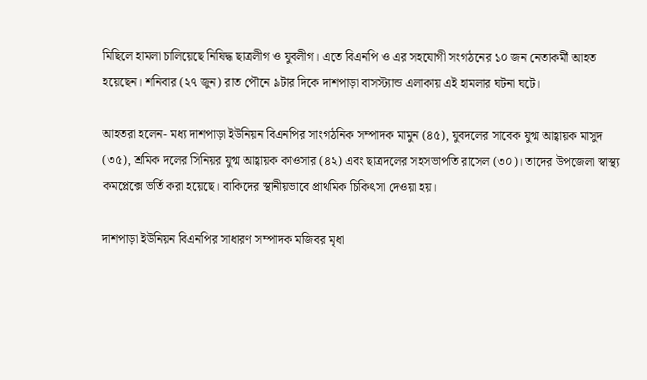মিছিলে হামলা চালিয়েছে নিষিদ্ধ ছাত্রলীগ ও যুবলীগ। এতে বিএনপি ও এর সহযোগী সংগঠনের ১০ জন নেতাকর্মী আহত হয়েছেন। শনিবার (২৭ জুন) রাত পৌনে ৯টার দিকে দাশপাড়া বাসস্ট্যান্ড এলাকায় এই হামলার ঘটনা ঘটে।

আহতরা হলেন- মধ্য দাশপাড়া ইউনিয়ন বিএনপির সাংগঠনিক সম্পাদক মামুন (৪৫), যুবদলের সাবেক যুগ্ম আহ্বায়ক মাসুদ (৩৫), শ্রমিক দলের সিনিয়র যুগ্ম আহ্বায়ক কাওসার (৪২) এবং ছাত্রদলের সহসভাপতি রাসেল (৩০)। তাদের উপজেলা স্বাস্থ্য কমপ্লেক্সে ভর্তি করা হয়েছে। বাকিদের স্থানীয়ভাবে প্রাথমিক চিকিৎসা দেওয়া হয়।

দাশপাড়া ইউনিয়ন বিএনপির সাধারণ সম্পাদক মজিবর মৃধা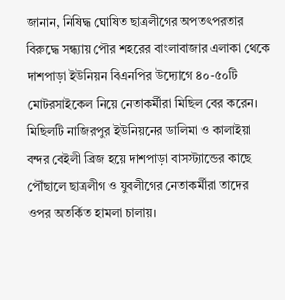জানান, নিষিদ্ধ ঘোষিত ছাত্রলীগের অপতৎপরতার বিরুদ্ধে সন্ধ্যায় পৌর শহরের বাংলাবাজার এলাকা থেকে দাশপাড়া ইউনিয়ন বিএনপির উদ্যোগে ৪০-৫০টি মোটরসাইকেল নিয়ে নেতাকর্মীরা মিছিল বের করেন। মিছিলটি নাজিরপুর ইউনিয়নের ডালিমা ও কালাইয়া বন্দর বেইলী ব্রিজ হয়ে দাশপাড়া বাসস্ট্যান্ডের কাছে পৌঁছালে ছাত্রলীগ ও যুবলীগের নেতাকর্মীরা তাদের ওপর অতর্কিত হামলা চালায়।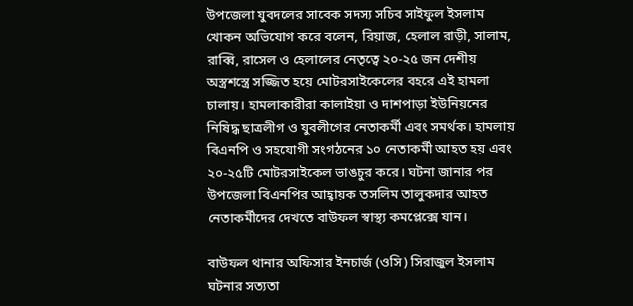উপজেলা যুবদলের সাবেক সদস্য সচিব সাইফুল ইসলাম খোকন অভিযোগ করে বলেন, রিয়াজ, হেলাল রাড়ী, সালাম, রাব্বি, রাসেল ও হেলালের নেতৃত্বে ২০-২৫ জন দেশীয় অস্ত্রশস্ত্রে সজ্জিত হয়ে মোটরসাইকেলের বহরে এই হামলা চালায়। হামলাকারীরা কালাইয়া ও দাশপাড়া ইউনিয়নের নিষিদ্ধ ছাত্রলীগ ও যুবলীগের নেতাকর্মী এবং সমর্থক। হামলায় বিএনপি ও সহযোগী সংগঠনের ১০ নেতাকর্মী আহত হয় এবং ২০-২৫টি মোটরসাইকেল ভাঙচুর করে। ঘটনা জানার পর উপজেলা বিএনপির আহ্বায়ক তসলিম তালুকদার আহত নেতাকর্মীদের দেখতে বাউফল স্বাস্থ্য কমপ্লেক্সে যান।

বাউফল থানার অফিসার ইনচার্জ (ওসি) সিরাজুল ইসলাম ঘটনার সত্যতা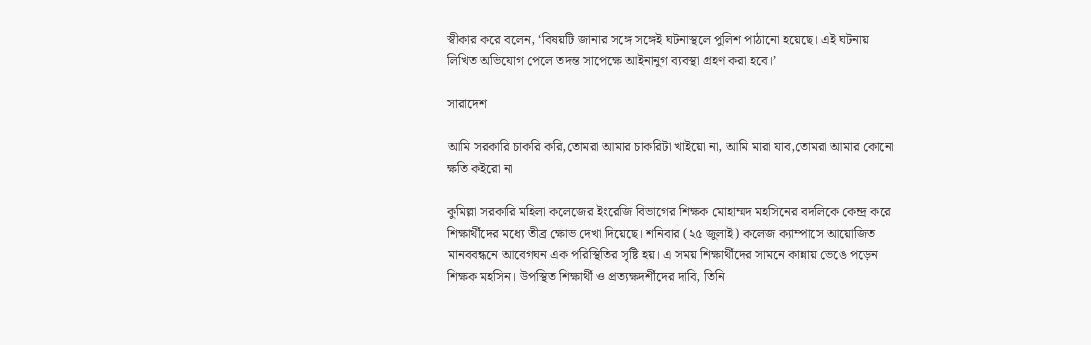স্বীকার করে বলেন, ‘বিষয়টি জানার সঙ্গে সঙ্গেই ঘটনাস্থলে পুলিশ পাঠানো হয়েছে। এই ঘটনায় লিখিত অভিযোগ পেলে তদন্ত সাপেক্ষে আইনানুগ ব্যবস্থা গ্রহণ করা হবে।’

সারাদেশ

আমি সরকারি চাকরি করি,তোমরা আমার চাকরিটা খাইয়ো না, আমি মারা যাব,তোমরা আমার কোনো ক্ষতি কইরো না

কুমিল্লা সরকারি মহিলা কলেজের ইংরেজি বিভাগের শিক্ষক মোহাম্মদ মহসিনের বদলিকে কেন্দ্র করে শিক্ষার্থীদের মধ্যে তীব্র ক্ষোভ দেখা দিয়েছে। শনিবার (২৫ জুলাই) কলেজ ক্যাম্পাসে আয়োজিত মানববন্ধনে আবেগঘন এক পরিস্থিতির সৃষ্টি হয়। এ সময় শিক্ষার্থীদের সামনে কান্নায় ভেঙে পড়েন শিক্ষক মহসিন। উপস্থিত শিক্ষার্থী ও প্রত্যক্ষদর্শীদের দাবি, তিনি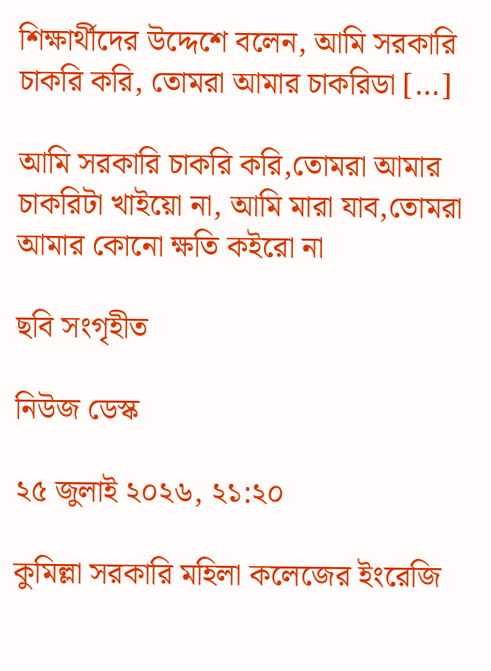শিক্ষার্থীদের উদ্দেশে বলেন, আমি সরকারি চাকরি করি, তোমরা আমার চাকরিডা […]

আমি সরকারি চাকরি করি,তোমরা আমার চাকরিটা খাইয়ো না, আমি মারা যাব,তোমরা আমার কোনো ক্ষতি কইরো না

ছবি সংগৃহীত

নিউজ ডেস্ক

২৫ জুলাই ২০২৬, ২১:২০

কুমিল্লা সরকারি মহিলা কলেজের ইংরেজি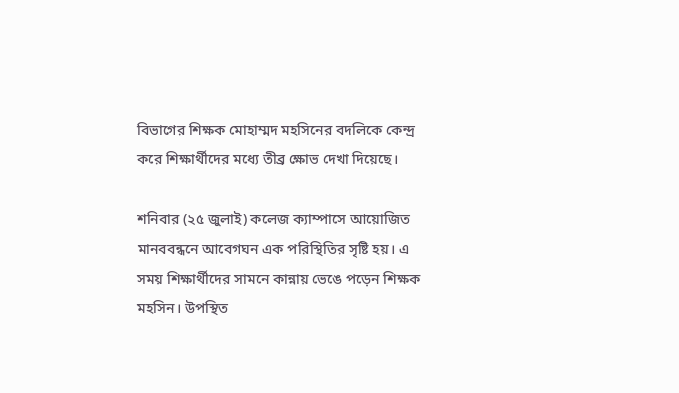বিভাগের শিক্ষক মোহাম্মদ মহসিনের বদলিকে কেন্দ্র করে শিক্ষার্থীদের মধ্যে তীব্র ক্ষোভ দেখা দিয়েছে।

শনিবার (২৫ জুলাই) কলেজ ক্যাম্পাসে আয়োজিত মানববন্ধনে আবেগঘন এক পরিস্থিতির সৃষ্টি হয়। এ সময় শিক্ষার্থীদের সামনে কান্নায় ভেঙে পড়েন শিক্ষক মহসিন। উপস্থিত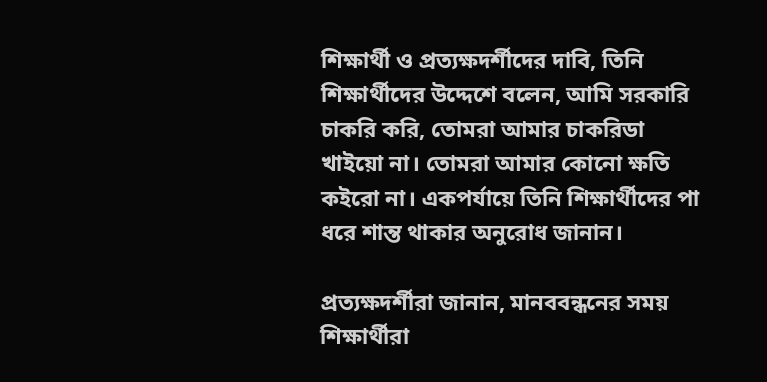শিক্ষার্থী ও প্রত্যক্ষদর্শীদের দাবি, তিনি শিক্ষার্থীদের উদ্দেশে বলেন, আমি সরকারি চাকরি করি, তোমরা আমার চাকরিডা খাইয়ো না। তোমরা আমার কোনো ক্ষতি কইরো না। একপর্যায়ে তিনি শিক্ষার্থীদের পা ধরে শান্ত থাকার অনুরোধ জানান।

প্রত্যক্ষদর্শীরা জানান, মানববন্ধনের সময় শিক্ষার্থীরা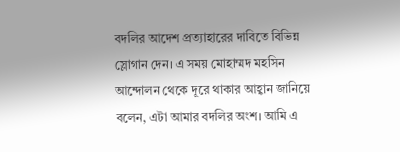বদলির আদেশ প্রত্যাহারের দাবিতে বিভিন্ন স্লোগান দেন। এ সময় মোহাম্মদ মহসিন আন্দোলন থেকে দূরে থাকার আহ্বান জানিয়ে বলেন, এটা আমার বদলির অংশ। আমি এ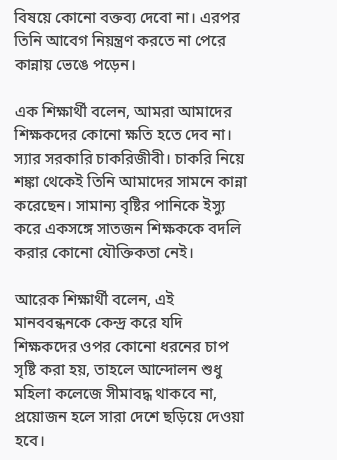বিষয়ে কোনো বক্তব্য দেবো না। এরপর তিনি আবেগ নিয়ন্ত্রণ করতে না পেরে কান্নায় ভেঙে পড়েন।

এক শিক্ষার্থী বলেন, আমরা আমাদের শিক্ষকদের কোনো ক্ষতি হতে দেব না। স্যার সরকারি চাকরিজীবী। চাকরি নিয়ে শঙ্কা থেকেই তিনি আমাদের সামনে কান্না করেছেন। সামান্য বৃষ্টির পানিকে ইস্যু করে একসঙ্গে সাতজন শিক্ষককে বদলি করার কোনো যৌক্তিকতা নেই।

আরেক শিক্ষার্থী বলেন, এই মানববন্ধনকে কেন্দ্র করে যদি শিক্ষকদের ওপর কোনো ধরনের চাপ সৃষ্টি করা হয়, তাহলে আন্দোলন শুধু মহিলা কলেজে সীমাবদ্ধ থাকবে না, প্রয়োজন হলে সারা দেশে ছড়িয়ে দেওয়া হবে।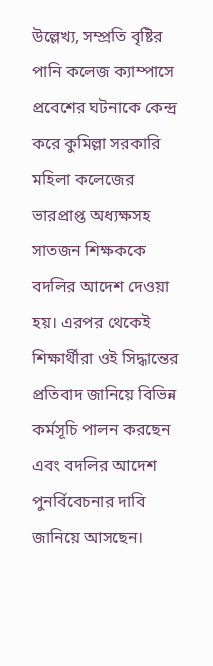উল্লেখ্য, সম্প্রতি বৃষ্টির পানি কলেজ ক্যাম্পাসে প্রবেশের ঘটনাকে কেন্দ্র করে কুমিল্লা সরকারি মহিলা কলেজের ভারপ্রাপ্ত অধ্যক্ষসহ সাতজন শিক্ষককে বদলির আদেশ দেওয়া হয়। এরপর থেকেই শিক্ষার্থীরা ওই সিদ্ধান্তের প্রতিবাদ জানিয়ে বিভিন্ন কর্মসূচি পালন করছেন এবং বদলির আদেশ পুনর্বিবেচনার দাবি জানিয়ে আসছেন।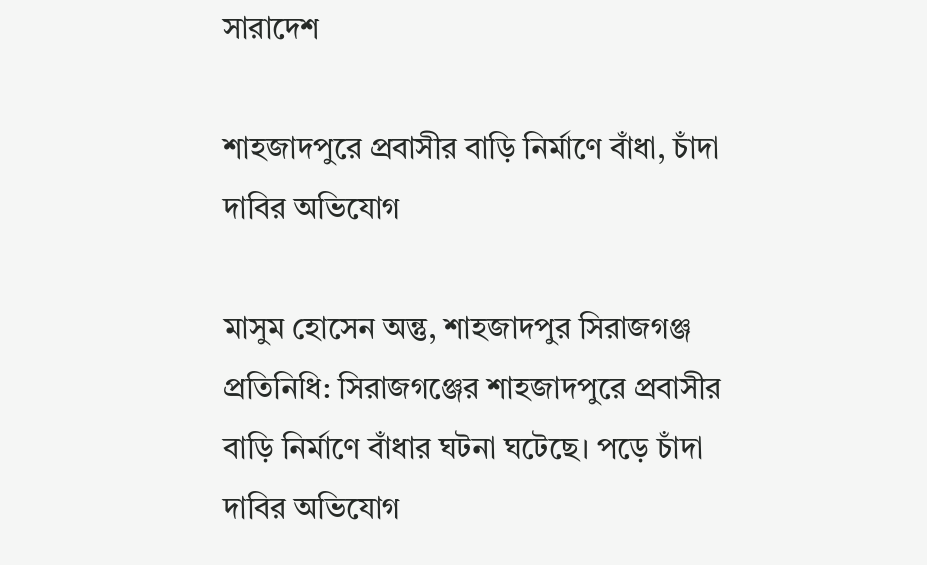সারাদেশ

শাহজাদপুরে প্রবাসীর বাড়ি নির্মাণে বাঁধা, চাঁদা দাবির অভিযোগ

মাসুম হোসেন অন্তু, শাহজাদপুর সিরাজগঞ্জ প্রতিনিধি: সিরাজগঞ্জের শাহজাদপুরে প্রবাসীর বাড়ি নির্মাণে বাঁধার ঘটনা ঘটেছে। পড়ে চাঁদা দাবির অভিযোগ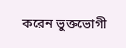করেন ভুক্তভোগী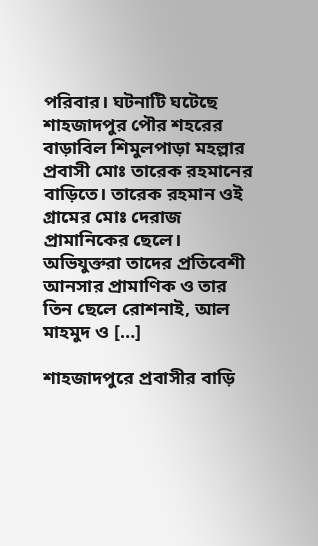পরিবার। ঘটনাটি ঘটেছে শাহজাদপুর পৌর শহরের বাড়াবিল শিমুলপাড়া মহল্লার প্রবাসী মোঃ তারেক রহমানের বাড়িতে। তারেক রহমান ওই গ্রামের মোঃ দেরাজ প্রামানিকের ছেলে। অভিযুক্তরা তাদের প্রতিবেশী আনসার প্রামাণিক ও তার তিন ছেলে রোশনাই, আল মাহমুদ ও […]

শাহজাদপুরে প্রবাসীর বাড়ি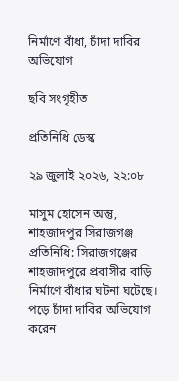নির্মাণে বাঁধা, চাঁদা দাবির অভিযোগ

ছবি সংগৃহীত

প্রতিনিধি ডেস্ক

২৯ জুলাই ২০২৬, ২২:০৮

মাসুম হোসেন অন্তু, শাহজাদপুর সিরাজগঞ্জ প্রতিনিধি: সিরাজগঞ্জের শাহজাদপুরে প্রবাসীর বাড়ি নির্মাণে বাঁধার ঘটনা ঘটেছে। পড়ে চাঁদা দাবির অভিযোগ করেন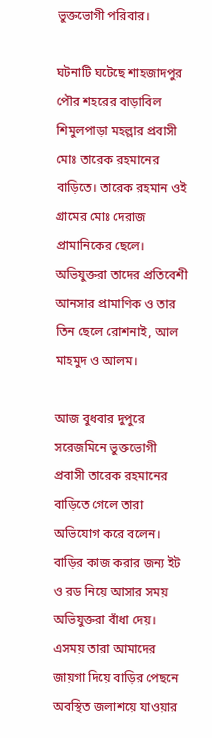ভুক্তভোগী পরিবার।

ঘটনাটি ঘটেছে শাহজাদপুর পৌর শহরের বাড়াবিল শিমুলপাড়া মহল্লার প্রবাসী মোঃ তারেক রহমানের বাড়িতে। তারেক রহমান ওই গ্রামের মোঃ দেরাজ প্রামানিকের ছেলে। অভিযুক্তরা তাদের প্রতিবেশী আনসার প্রামাণিক ও তার তিন ছেলে রোশনাই, আল মাহমুদ ও আলম।

আজ বুধবার দুপুরে সরেজমিনে ভুক্তভোগী প্রবাসী তারেক রহমানের বাড়িতে গেলে তারা অভিযোগ করে বলেন। বাড়ির কাজ করার জন্য ইট ও রড নিয়ে আসার সময় অভিযুক্তরা বাঁধা দেয়। এসময় তারা আমাদের জায়গা দিয়ে বাড়ির পেছনে অবস্থিত জলাশয়ে যাওয়ার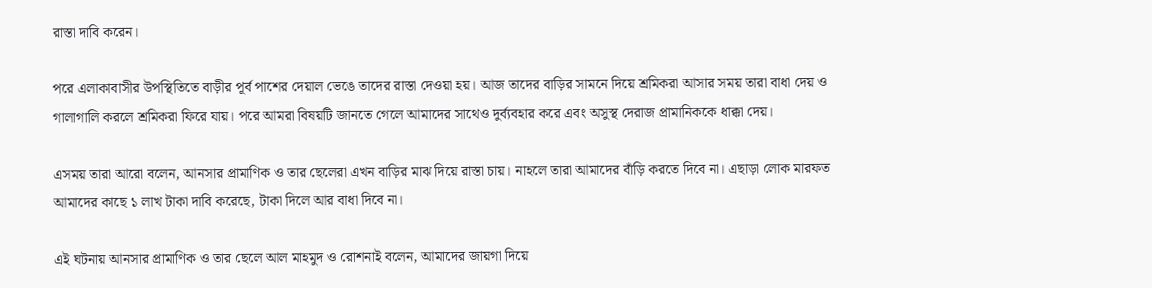রাস্তা দাবি করেন।

পরে এলাকাবাসীর উপস্থিতিতে বাড়ীর পূর্ব পাশের দেয়াল ভেঙে তাদের রাস্তা দেওয়া হয়। আজ তাদের বাড়ির সামনে দিয়ে শ্রমিকরা আসার সময় তারা বাধা দেয় ও গালাগালি করলে শ্রমিকরা ফিরে যায়। পরে আমরা বিষয়টি জানতে গেলে আমাদের সাথেও দুর্ব্যবহার করে এবং অসুস্থ দেরাজ প্রামানিককে ধাক্কা দেয়।

এসময় তারা আরো বলেন, আনসার প্রামাণিক ও তার ছেলেরা এখন বাড়ির মাঝ দিয়ে রাস্তা চায়। নাহলে তারা আমাদের বাঁড়ি করতে দিবে না। এছাড়া লোক মারফত আমাদের কাছে ১ লাখ টাকা দাবি করেছে, টাকা দিলে আর বাধা দিবে না।

এই ঘটনায় আনসার প্রামাণিক ও তার ছেলে আল মাহমুদ ও রোশনাই বলেন, আমাদের জায়গা দিয়ে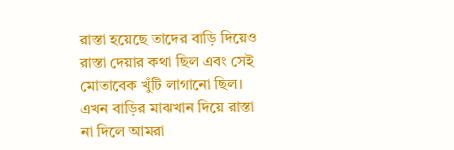রাস্তা হয়েছে তাদের বাড়ি দিয়েও রাস্তা দেয়ার কথা ছিল এবং সেই মোতাবেক খুঁটি লাগানো ছিল। এখন বাড়ির মাঝখান দিয়ে রাস্তা না দিলে আমরা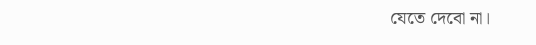যেতে দেবো না।